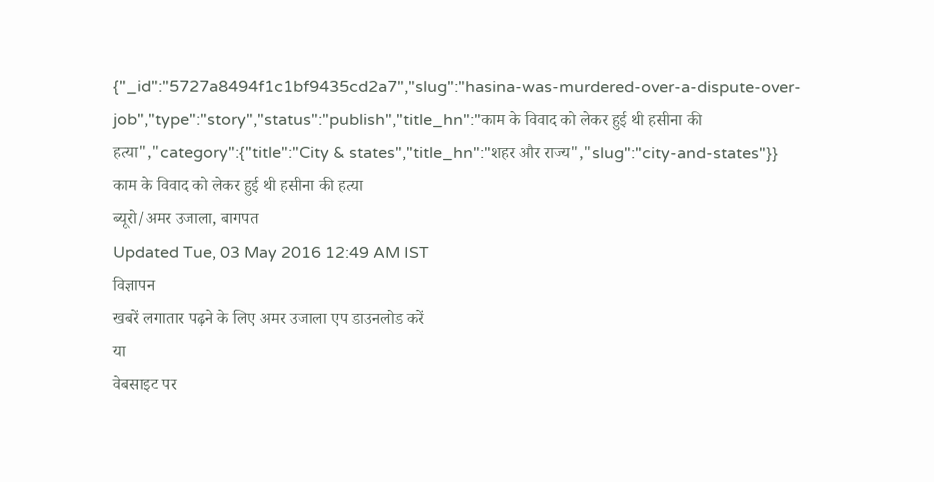{"_id":"5727a8494f1c1bf9435cd2a7","slug":"hasina-was-murdered-over-a-dispute-over-job","type":"story","status":"publish","title_hn":"काम के विवाद को लेकर हुई थी हसीना की हत्या","category":{"title":"City & states","title_hn":"शहर और राज्य","slug":"city-and-states"}}
काम के विवाद को लेकर हुई थी हसीना की हत्या
ब्यूरो/अमर उजाला, बागपत
Updated Tue, 03 May 2016 12:49 AM IST
विज्ञापन
खबरें लगातार पढ़ने के लिए अमर उजाला एप डाउनलोड करें
या
वेबसाइट पर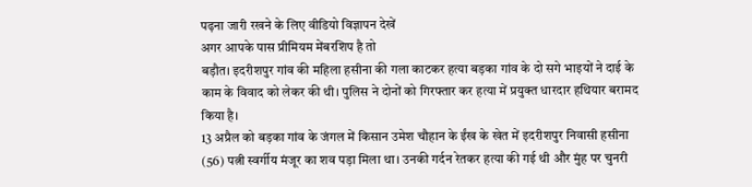पढ़ना जारी रखने के लिए वीडियो विज्ञापन देखें
अगर आपके पास प्रीमियम मेंबरशिप है तो
बड़ौत। इदरीशपुर गांव की महिला हसीना की गला काटकर हत्या बड़का गांव के दो सगे भाइयों ने दाई के काम के विवाद को लेकर की थी। पुलिस ने दोनों को गिरफ्तार कर हत्या में प्रयुक्त धारदार हथियार बरामद किया है।
13 अप्रैल को बड़का गांव के जंगल में किसान उमेश चौहान के ईंख के खेत में इदरीशपुर निवासी हसीना (56) पत्नी स्वर्गीय मंजूर का शव पड़ा मिला था। उनकी गर्दन रेतकर हत्या की गई थी और मुंह पर चुनरी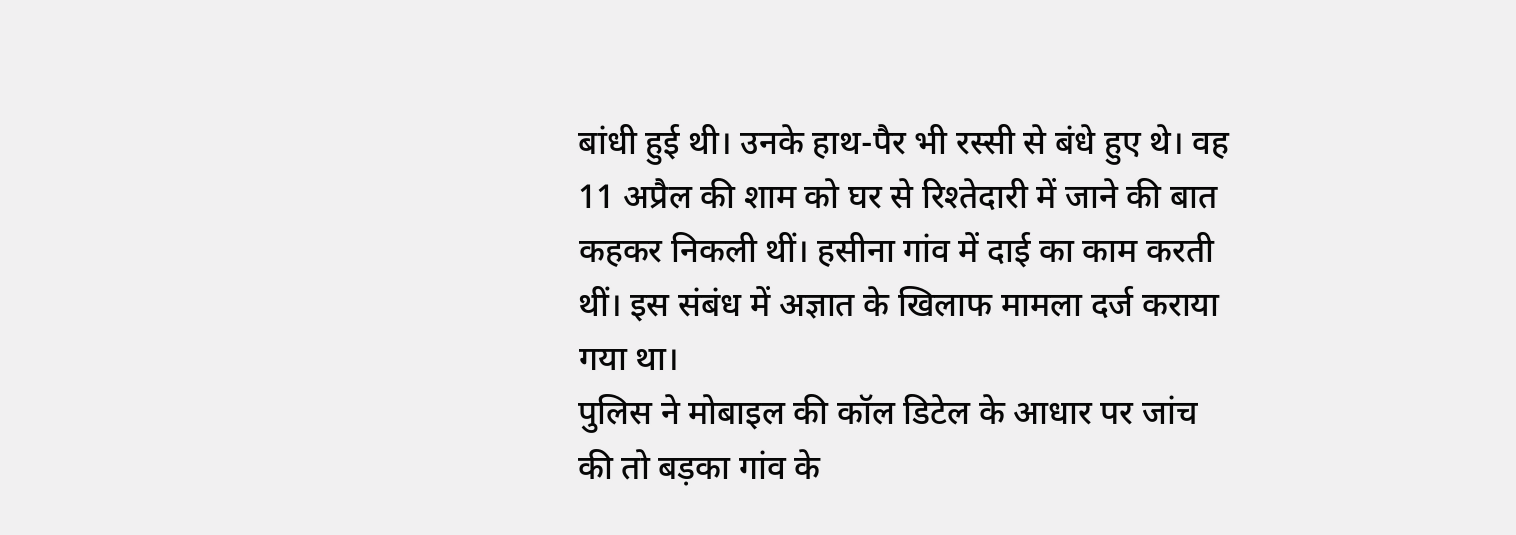बांधी हुई थी। उनके हाथ-पैर भी रस्सी से बंधे हुए थे। वह 11 अप्रैल की शाम को घर से रिश्तेदारी में जाने की बात कहकर निकली थीं। हसीना गांव में दाई का काम करती थीं। इस संबंध में अज्ञात के खिलाफ मामला दर्ज कराया गया था।
पुलिस ने मोबाइल की कॉल डिटेल के आधार पर जांच की तो बड़का गांव के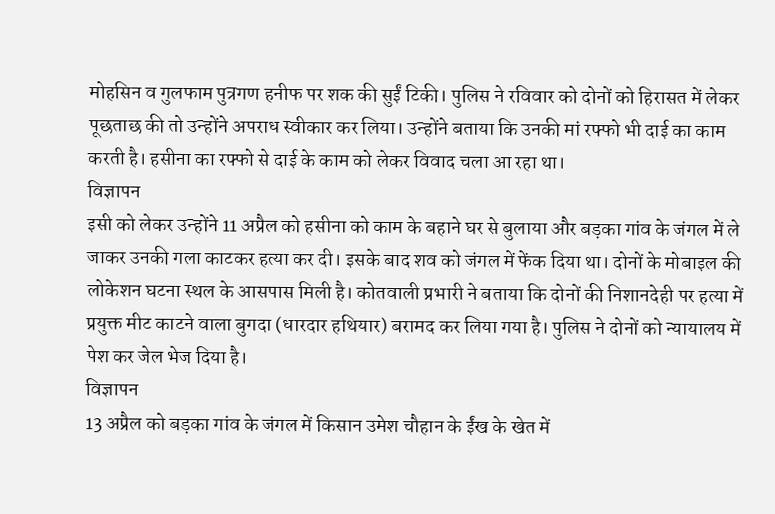मोहसिन व गुलफाम पुत्रगण हनीफ पर शक की सुईं टिकी। पुलिस ने रविवार को दोनों को हिरासत में लेकर पूछताछ की तो उन्होंने अपराध स्वीकार कर लिया। उन्होंने बताया कि उनकी मां रफ्फो भी दाई का काम करती है। हसीना का रफ्फो से दाई के काम को लेकर विवाद चला आ रहा था।
विज्ञापन
इसी को लेकर उन्होंने 11 अप्रैल को हसीना को काम के बहाने घर से बुलाया और बड़का गांव के जंगल में ले जाकर उनकी गला काटकर हत्या कर दी। इसके बाद शव को जंगल में फेंक दिया था। दोनों के मोबाइल की लोकेशन घटना स्थल के आसपास मिली है। कोतवाली प्रभारी ने बताया कि दोनों की निशानदेही पर हत्या में प्रयुक्त मीट काटने वाला बुगदा (धारदार हथियार) बरामद कर लिया गया है। पुलिस ने दोनों को न्यायालय में पेश कर जेल भेज दिया है।
विज्ञापन
13 अप्रैल को बड़का गांव के जंगल में किसान उमेश चौहान के ईंख के खेत में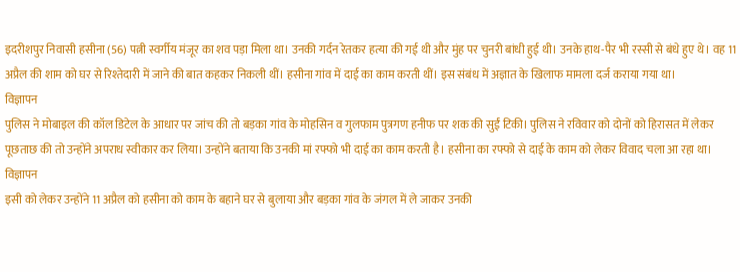इदरीशपुर निवासी हसीना (56) पत्नी स्वर्गीय मंजूर का शव पड़ा मिला था। उनकी गर्दन रेतकर हत्या की गई थी और मुंह पर चुनरी बांधी हुई थी। उनके हाथ-पैर भी रस्सी से बंधे हुए थे। वह 11 अप्रैल की शाम को घर से रिश्तेदारी में जाने की बात कहकर निकली थीं। हसीना गांव में दाई का काम करती थीं। इस संबंध में अज्ञात के खिलाफ मामला दर्ज कराया गया था।
विज्ञापन
पुलिस ने मोबाइल की कॉल डिटेल के आधार पर जांच की तो बड़का गांव के मोहसिन व गुलफाम पुत्रगण हनीफ पर शक की सुईं टिकी। पुलिस ने रविवार को दोनों को हिरासत में लेकर पूछताछ की तो उन्होंने अपराध स्वीकार कर लिया। उन्होंने बताया कि उनकी मां रफ्फो भी दाई का काम करती है। हसीना का रफ्फो से दाई के काम को लेकर विवाद चला आ रहा था।
विज्ञापन
इसी को लेकर उन्होंने 11 अप्रैल को हसीना को काम के बहाने घर से बुलाया और बड़का गांव के जंगल में ले जाकर उनकी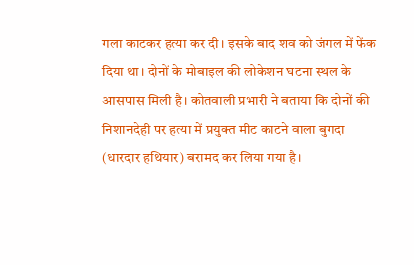गला काटकर हत्या कर दी। इसके बाद शव को जंगल में फेंक दिया था। दोनों के मोबाइल की लोकेशन घटना स्थल के आसपास मिली है। कोतवाली प्रभारी ने बताया कि दोनों की निशानदेही पर हत्या में प्रयुक्त मीट काटने वाला बुगदा (धारदार हथियार) बरामद कर लिया गया है।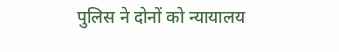पुलिस ने दोनों को न्यायालय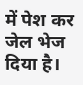में पेश कर जेल भेज दिया है।